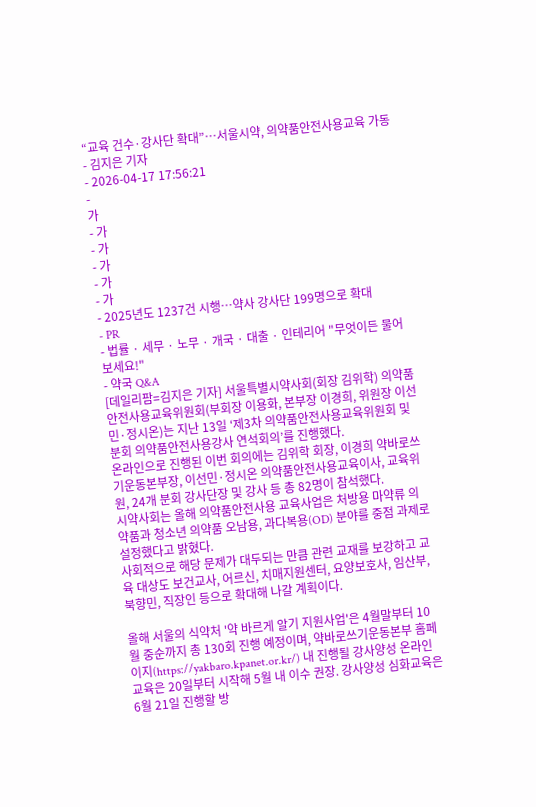“교육 건수·강사단 확대”…서울시약, 의약품안전사용교육 가동
- 김지은 기자
- 2026-04-17 17:56:21
-
가
- 가
- 가
- 가
- 가
- 가
- 2025년도 1237건 시행…약사 강사단 199명으로 확대
- PR
- 법률 · 세무 · 노무 · 개국 · 대출 · 인테리어 "무엇이든 물어보세요!"
- 약국 Q&A
[데일리팜=김지은 기자] 서울특별시약사회(회장 김위학) 의약품안전사용교육위원회(부회장 이용화, 본부장 이경희, 위원장 이선민·정시온)는 지난 13일 ‘제3차 의약품안전사용교육위원회 및 분회 의약품안전사용강사 연석회의’를 진행했다.
온라인으로 진행된 이번 회의에는 김위학 회장, 이경희 약바로쓰기운동본부장, 이선민·정시온 의약품안전사용교육이사, 교육위원, 24개 분회 강사단장 및 강사 등 총 82명이 참석했다.
시약사회는 올해 의약품안전사용 교육사업은 처방용 마약류 의약품과 청소년 의약품 오남용, 과다복용(OD) 분야를 중점 과제로 설정했다고 밝혔다.
사회적으로 해당 문제가 대두되는 만큼 관련 교재를 보강하고 교육 대상도 보건교사, 어르신, 치매지원센터, 요양보호사, 임산부, 북향민, 직장인 등으로 확대해 나갈 계획이다.

올해 서울의 식약처 '약 바르게 알기 지원사업'은 4월말부터 10월 중순까지 총 130회 진행 예정이며, 약바로쓰기운동본부 홈페이지(https://yakbaro.kpanet.or.kr/) 내 진행될 강사양성 온라인 교육은 20일부터 시작해 5월 내 이수 권장. 강사양성 심화교육은 6월 21일 진행할 방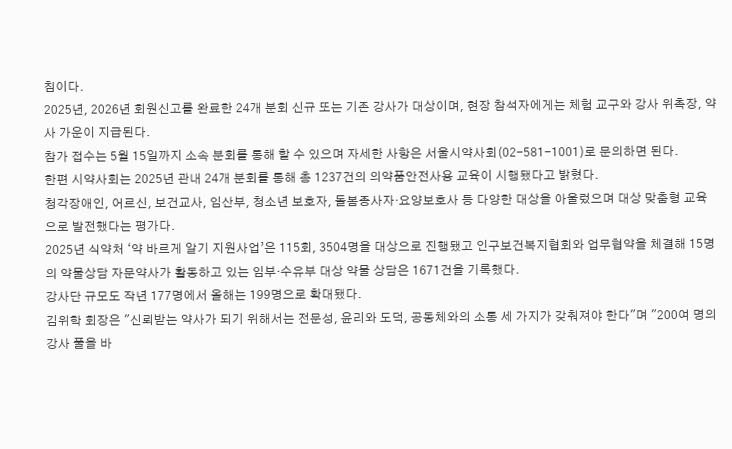침이다.
2025년, 2026년 회원신고를 완료한 24개 분회 신규 또는 기존 강사가 대상이며, 현장 참석자에게는 체험 교구와 강사 위촉장, 약사 가운이 지급된다.
참가 접수는 5월 15일까지 소속 분회를 통해 할 수 있으며 자세한 사항은 서울시약사회(02-581-1001)로 문의하면 된다.
한편 시약사회는 2025년 관내 24개 분회를 통해 총 1237건의 의약품안전사용 교육이 시행됐다고 밝혔다.
청각장애인, 어르신, 보건교사, 임산부, 청소년 보호자, 돌봄종사자·요양보호사 등 다양한 대상을 아울렀으며 대상 맞춤형 교육으로 발전했다는 평가다.
2025년 식약처 ‘약 바르게 알기 지원사업’은 115회, 3504명을 대상으로 진행됐고 인구보건복지협회와 업무협약을 체결해 15명의 약물상담 자문약사가 활동하고 있는 임부·수유부 대상 약물 상담은 1671건을 기록했다.
강사단 규모도 작년 177명에서 올해는 199명으로 확대됐다.
김위학 회장은 "신뢰받는 약사가 되기 위해서는 전문성, 윤리와 도덕, 공동체와의 소통 세 가지가 갖춰져야 한다"며 "200여 명의 강사 풀을 바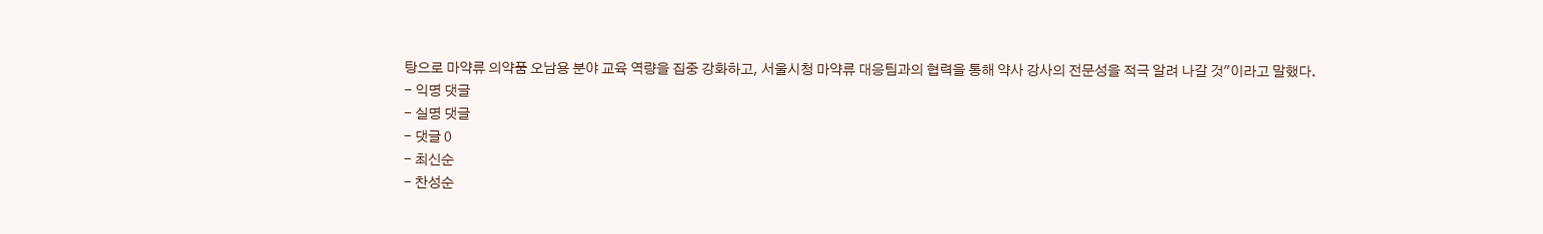탕으로 마약류 의약품 오남용 분야 교육 역량을 집중 강화하고, 서울시청 마약류 대응팀과의 협력을 통해 약사 강사의 전문성을 적극 알려 나갈 것"이라고 말했다.
- 익명 댓글
- 실명 댓글
- 댓글 0
- 최신순
- 찬성순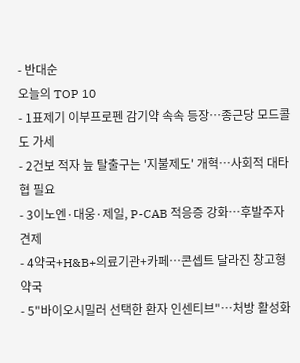- 반대순
오늘의 TOP 10
- 1표제기 이부프로펜 감기약 속속 등장…종근당 모드콜도 가세
- 2건보 적자 늪 탈출구는 '지불제도' 개혁…사회적 대타협 필요
- 3이노엔·대웅·제일, P-CAB 적응증 강화…후발주자 견제
- 4약국+H&B+의료기관+카페…콘셉트 달라진 창고형약국
- 5"바이오시밀러 선택한 환자 인센티브"…처방 활성화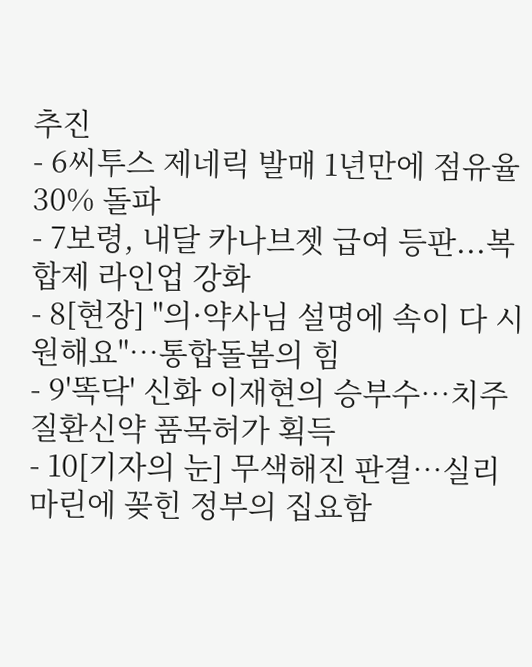추진
- 6씨투스 제네릭 발매 1년만에 점유율 30% 돌파
- 7보령, 내달 카나브젯 급여 등판...복합제 라인업 강화
- 8[현장] "의·약사님 설명에 속이 다 시원해요"…통합돌봄의 힘
- 9'똑닥' 신화 이재현의 승부수…치주질환신약 품목허가 획득
- 10[기자의 눈] 무색해진 판결…실리마린에 꽂힌 정부의 집요함